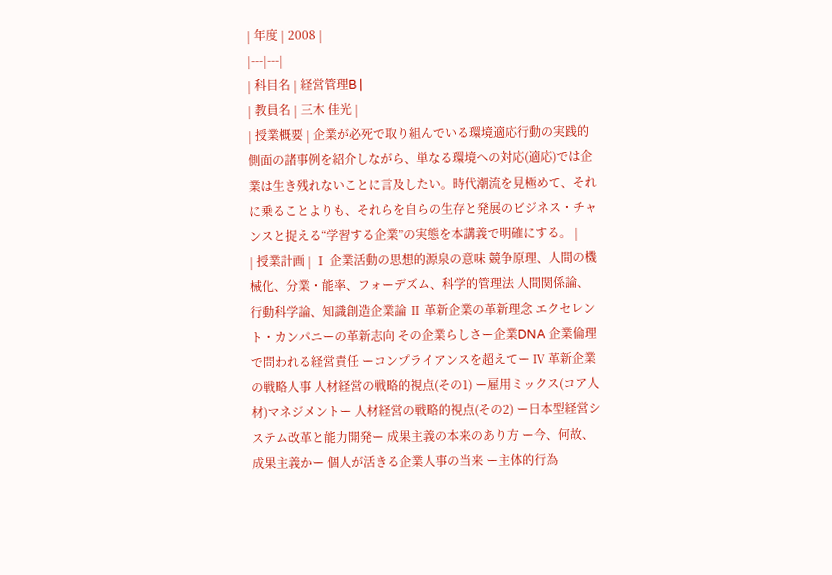| 年度 | 2008 |
|---|---|
| 科目名 | 経営管理B |
| 教員名 | 三木 佳光 |
| 授業概要 | 企業が必死で取り組んでいる環境適応行動の実践的側面の諸事例を紹介しながら、単なる環境への対応(適応)では企業は生き残れないことに言及したい。時代潮流を見極めて、それに乗ることよりも、それらを自らの生存と発展のビジネス・チャンスと捉える“学習する企業”の実態を本講義で明確にする。 |
| 授業計画 | Ⅰ 企業活動の思想的源泉の意味 競争原理、人間の機械化、分業・能率、フォーデズム、科学的管理法 人間関係論、行動科学論、知識創造企業論 Ⅱ 革新企業の革新理念 エクセレント・カンパニーの革新志向 その企業らしさー企業DNA 企業倫理で問われる経営責任 ーコンプライアンスを超えてー Ⅳ 革新企業の戦略人事 人材経営の戦略的視点(その1) ー雇用ミックス(コア人材)マネジメントー 人材経営の戦略的視点(その2) ー日本型経営システム改革と能力開発ー 成果主義の本来のあり方 ー今、何故、成果主義かー 個人が活きる企業人事の当来 ー主体的行為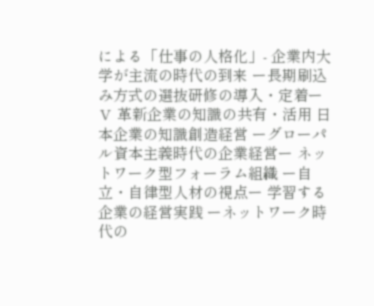による「仕事の人格化」- 企業内大学が主流の時代の到来 ー長期刷込み方式の選抜研修の導入・定着ー Ⅴ 革新企業の知識の共有・活用 日本企業の知識創造経営 ーグローパル資本主義時代の企業経営ー ネットワーク型フォーラム組織 ー自立・自律型人材の視点ー 学習する企業の経営実践 ーネットワーク時代の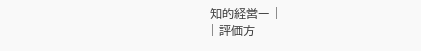知的経営ー |
| 評価方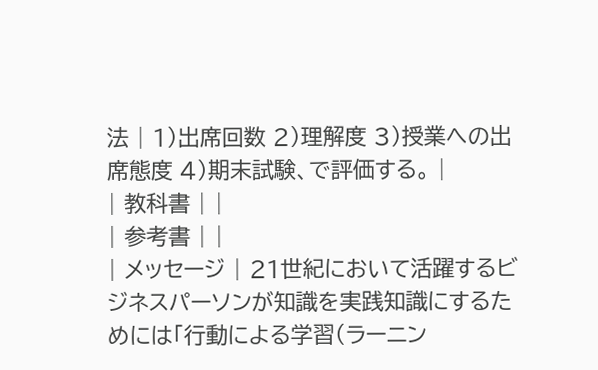法 | 1)出席回数 2)理解度 3)授業への出席態度 4)期末試験、で評価する。 |
| 教科書 | |
| 参考書 | |
| メッセージ | 21世紀において活躍するビジネスパーソンが知識を実践知識にするためには「行動による学習(ラーニン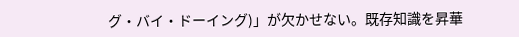グ・バイ・ドーイング)」が欠かせない。既存知識を昇華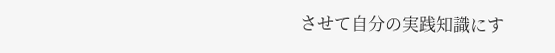させて自分の実践知識にす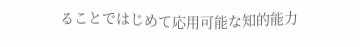ることではじめて応用可能な知的能力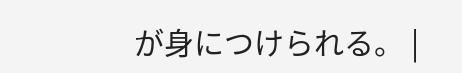が身につけられる。 |